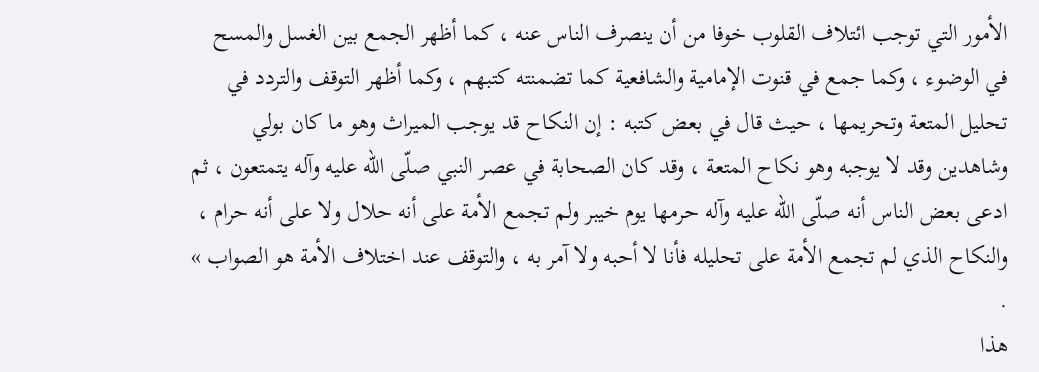الأمور التي توجب ائتلاف القلوب خوفا من أن ينصرف الناس عنه ، كما أظهر الجمع بين الغسل والمسح في الوضوء ، وكما جمع في قنوت الإمامية والشافعية كما تضمنته كتبهم ، وكما أظهر التوقف والتردد في تحليل المتعة وتحريمها ، حيث قال في بعض كتبه : إن النكاح قد يوجب الميراث وهو ما كان بولي وشاهدين وقد لا يوجبه وهو نكاح المتعة ، وقد كان الصحابة في عصر النبي صلّى اللّه عليه وآله يتمتعون ، ثم ادعى بعض الناس أنه صلّى اللّه عليه وآله حرمها يوم خيبر ولم تجمع الأمة على أنه حلال ولا على أنه حرام ، والنكاح الذي لم تجمع الأمة على تحليله فأنا لا أحبه ولا آمر به ، والتوقف عند اختلاف الأمة هو الصواب » .
هذا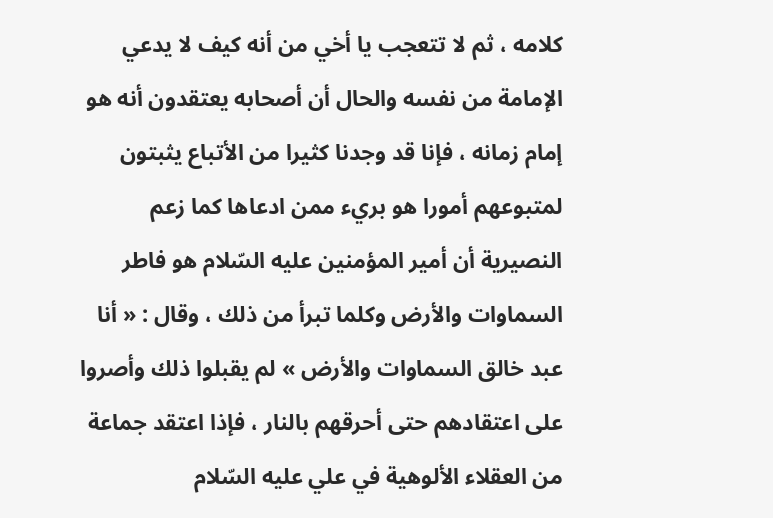كلامه ، ثم لا تتعجب يا أخي من أنه كيف لا يدعي الإمامة من نفسه والحال أن أصحابه يعتقدون أنه هو إمام زمانه ، فإنا قد وجدنا كثيرا من الأتباع يثبتون لمتبوعهم أمورا هو بريء ممن ادعاها كما زعم النصيرية أن أمير المؤمنين عليه السّلام هو فاطر السماوات والأرض وكلما تبرأ من ذلك ، وقال : « أنا عبد خالق السماوات والأرض » لم يقبلوا ذلك وأصروا على اعتقادهم حتى أحرقهم بالنار ، فإذا اعتقد جماعة من العقلاء الألوهية في علي عليه السّلام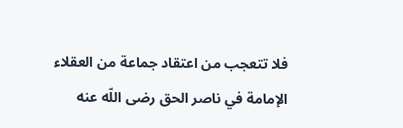فلا تتعجب من اعتقاد جماعة من العقلاء الإمامة في ناصر الحق رضى اللّه عنه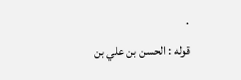.
قوله : الحسن بن علي بن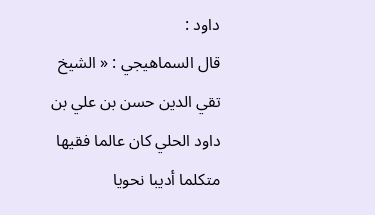داود :
قال السماهيجي : « الشيخ تقي الدين حسن بن علي بن داود الحلي كان عالما فقيها متكلما أديبا نحويا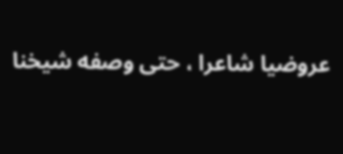عروضيا شاعرا ، حتى وصفه شيخنا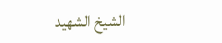الشيخ الشهيد